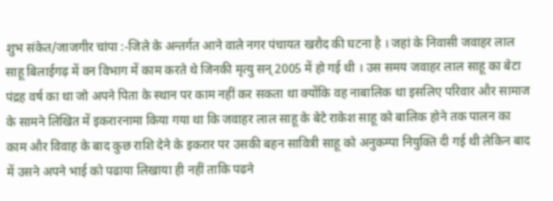शुभ संकेत/जाजगीर चांपा :-जिले के अन्तर्गत आने वाले नगर पंचायत खरौद की घटना है । जहां के निवासी जवाहर लाल साहू बिलाईगढ़ में वन विभाग में काम करते थे जिनकी मृत्यु सन् 2005 में हो गई थी । उस समय जवाहर लाल साहू का बेटा पंद्रह वर्ष का था जो अपने पिता के स्थान पर काम नहीं कर सकता था क्योंकि वह नाबालिक था इसलिए परिवार और सामाज के सामने लिखित में इकरारनामा किया गया था कि जवाहर लाल साहू के बेटे राकेश साहू को बालिक होने तक पालन का काम और विवाह के बाद कुछ राशि देने के इकरार पर उसकी बहन सावित्री साहू को अनुकम्पा नियुक्ति दी गई थी लेकिन बाद में उसने अपने भाई को पढाया लिखाया ही नहीं ताकि पढने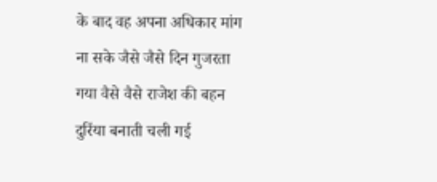के बाद वह अपना अधिकार मांग ना सके जैसे जैसे दिन गुजरता गया वैसे वैसे राजेश की बहन दुरिंया बनाती चली गई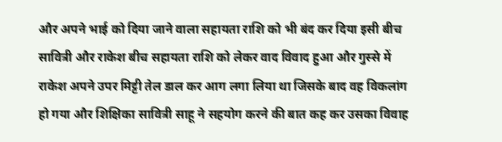और अपने भाई को दिया जाने वाला सहायता राशि को भी बंद कर दिया इसी बीच सावित्री और राकेश बीच सहायता राशि को लेकर वाद विवाद हुआ और गुस्से में राकेश अपने उपर मिट्टी तेल डाल कर आग लगा लिया था जिसके बाद वह विकलांग हो गया और शिक्षिका सावित्री साहू ने सहयोग करने की बात कह कर उसका विवाह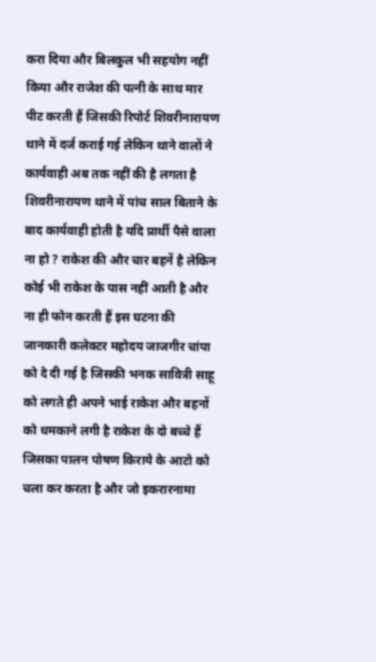करा दिया और बिलकुल भी सहयोग नहीं किया और राजेश की पत्नी के साथ मार पीट करती हैं जिसकी रिपोर्ट शिवरीनारायण थाने में दर्ज कराई गई लेकिन थाने वालों ने कार्यवाही अब तक नहीं की है लगता है शिवरीनारायण थाने में पांच साल बिताने के बाद कार्यवाही होती है यदि प्रार्थी पैसे वाला ना हो ? राकेश की और चार बहनें है लेकिन कोई भी राकेश के पास नहीं आती है और ना ही फोन करती हैं इस घटना की जानकारी कलेक्टर महोदय जाजगीर चांपा को दे दी गई है जिसकी भनक सावित्री साहू को लगते ही अपने भाई राकेश और बहनों को धमकाने लगी है राकेश के दो बच्चे हैं जिसका पालन पोषण किराये के आटो को चला कर करता है और जो इकरारनामा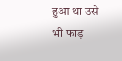हुआ था उसे भी फाड़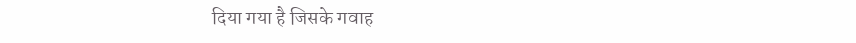दिया गया है जिसके गवाह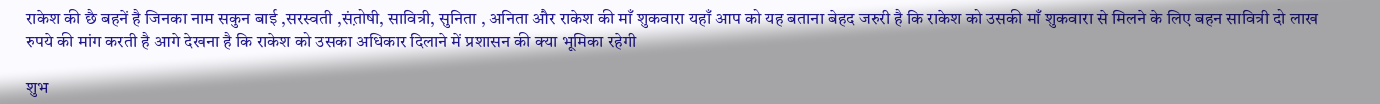राकेश की छै बहनें है जिनका नाम सकुन बाई ,सरस्वती ,संत़ोषी, सावित्री, सुनिता , अनिता और राकेश की माँ शुकवारा यहाँ आप को यह बताना बेहद जरुरी है कि राकेश को उसकी माँ शुकवारा से मिलने के लिए बहन सावित्री दो लाख रुपये की मांग करती है आगे देखना है कि राकेश को उसका अधिकार दिलाने में प्रशासन की क्या भूमिका रहेगी

शुभ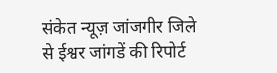संकेत न्यूज़ जांजगीर जिले से ईश्वर जांगडें की रिपोर्ट